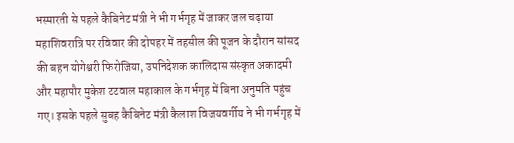भस्मारती से पहले कैबिनेट मंत्री ने भी गर्भगृह में जाकर जल चढ़ाया
महाशिवरात्रि पर रविवार की दोपहर में तहसील की पूजन के दौरान सांसद की बहन योगेश्वरी फिरोजिया, उपनिदेशक कालिदास संस्कृत अकादमी और महापौर मुकेश टटवाल महाकाल के गर्भगृह में बिना अनुमति पहुंच गए। इसके पहले सुबह कैबिनेट मंत्री कैलाश विजयवर्गीय ने भी गर्भगृह में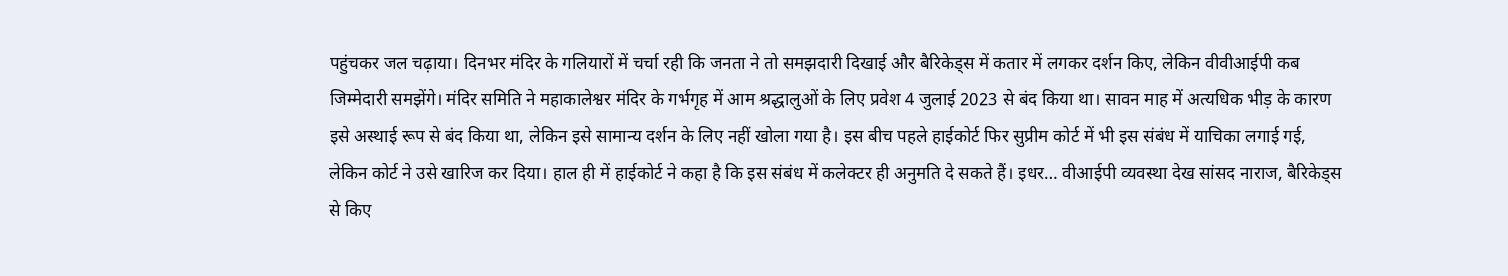पहुंचकर जल चढ़ाया। दिनभर मंदिर के गलियारों में चर्चा रही कि जनता ने तो समझदारी दिखाई और बैरिकेड्स में कतार में लगकर दर्शन किए, लेकिन वीवीआईपी कब जिम्मेदारी समझेंगे। मंदिर समिति ने महाकालेश्वर मंदिर के गर्भगृह में आम श्रद्धालुओं के लिए प्रवेश 4 जुलाई 2023 से बंद किया था। सावन माह में अत्यधिक भीड़ के कारण इसे अस्थाई रूप से बंद किया था, लेकिन इसे सामान्य दर्शन के लिए नहीं खोला गया है। इस बीच पहले हाईकोर्ट फिर सुप्रीम कोर्ट में भी इस संबंध में याचिका लगाई गई, लेकिन कोर्ट ने उसे खारिज कर दिया। हाल ही में हाईकोर्ट ने कहा है कि इस संबंध में कलेक्टर ही अनुमति दे सकते हैं। इधर… वीआईपी व्यवस्था देख सांसद नाराज, बैरिकेड्स से किए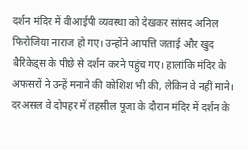दर्शन मंदिर में वीआईपी व्यवस्था को देखकर सांसद अनिल फिरोजिया नाराज हो गए। उन्होंने आपत्ति जताई और खुद बैरिकेड्स के पीछे से दर्शन करने पहुंच गए। हालांकि मंदिर के अफसरों ने उन्हें मनाने की कोशिश भी की, लेकिन वे नहीं माने। दरअसल वे दोपहर में तहसील पूजा के दौरान मंदिर में दर्शन के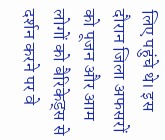लिए पहुंचे थे। इस दौरान जिला अफसरों को पूजन और आम लोगों को बैरिकेड्स से दर्शन करने पर वे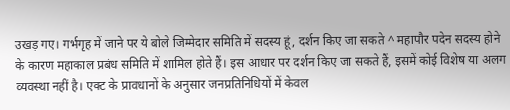उखड़ गए। गर्भगृह में जाने पर ये बोले जिम्मेदार समिति में सदस्य हूं, दर्शन किए जा सकते ^ महापौर पदेन सदस्य होने के कारण महाकाल प्रबंध समिति में शामिल होते हैं। इस आधार पर दर्शन किए जा सकते हैं, इसमें कोई विशेष या अलग व्यवस्था नहीं है। एक्ट के प्रावधानों के अनुसार जनप्रतिनिधियों में केवल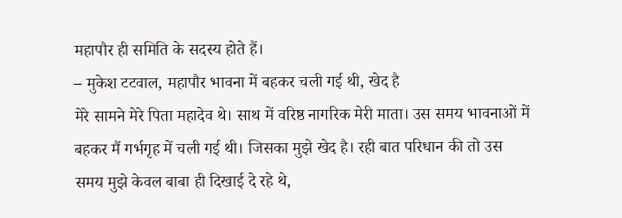महापौर ही समिति के सदस्य होते हैं।
– मुकेश टटवाल, महापौर भावना में बहकर चली गई थी, खेद है
मेरे सामने मेरे पिता महादेव थे। साथ में वरिष्ठ नागरिक मेरी माता। उस समय भावनाओं में बहकर मैं गर्भगृह में चली गई थी। जिसका मुझे खेद है। रही बात परिधान की तो उस समय मुझे केवल बाबा ही दिखाई दे रहे थे,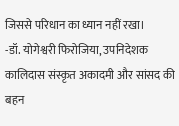जिससे परिधान का ध्यान नहीं रखा।
-डॉ. योगेश्वरी फिरोजिया, उपनिदेशक कालिदास संस्कृत अकादमी और सांसद की बहन